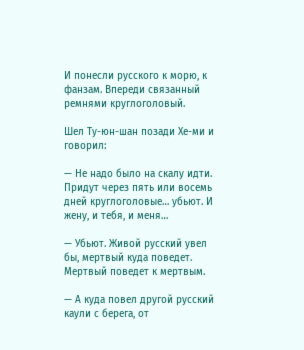И понесли русского к морю, к фанзам. Впереди связанный ремнями круглоголовый.

Шел Ту-юн-шан позади Хе-ми и говорил:

— Не надо было на скалу идти. Придут через пять или восемь дней круглоголовые… убьют. И жену, и тебя, и меня…

— Убьют. Живой русский увел бы, мертвый куда поведет. Мертвый поведет к мертвым.

— А куда повел другой русский каули с берега, от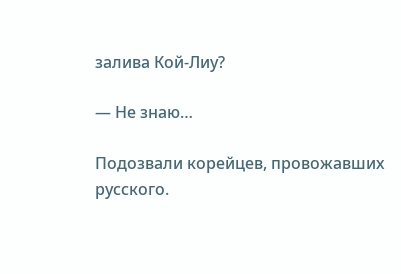залива Кой-Лиу?

— Не знаю…

Подозвали корейцев, провожавших русского.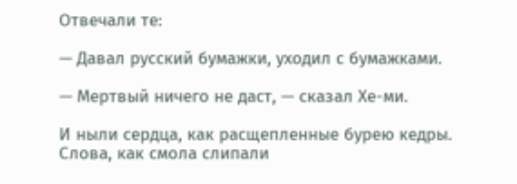Отвечали те:

— Давал русский бумажки, уходил с бумажками.

— Мертвый ничего не даст, — сказал Хе-ми.

И ныли сердца, как расщепленные бурею кедры. Слова, как смола слипали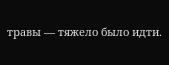травы — тяжело было идти.